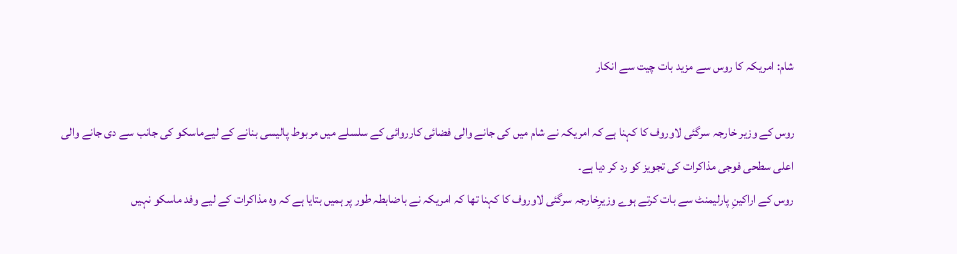شام: امریکہ کا روس سے مزید بات چیت سے انکار

روس کے وزیر خارجہ سرگئی لاوروف کا کہنا ہے کہ امریکہ نے شام میں کی جانے والی فضائی کارروائی کے سلسلے میں مربوط پالیسی بنانے کے لیےماسکو کی جانب سے دی جانے والی اعلی سطحی فوجی مذاکرات کی تجویز کو رد کر دیا ہے۔
روس کے اراکینِ پارلیمنٹ سے بات کرتے ہوے وزیرِخارجہ سرگئی لاوروف کا کہنا تھا کہ امریکہ نے باضابطہ طور پر ہمیں بتایا ہے کہ وہ مذاکرات کے لیے وفد ماسکو نہیں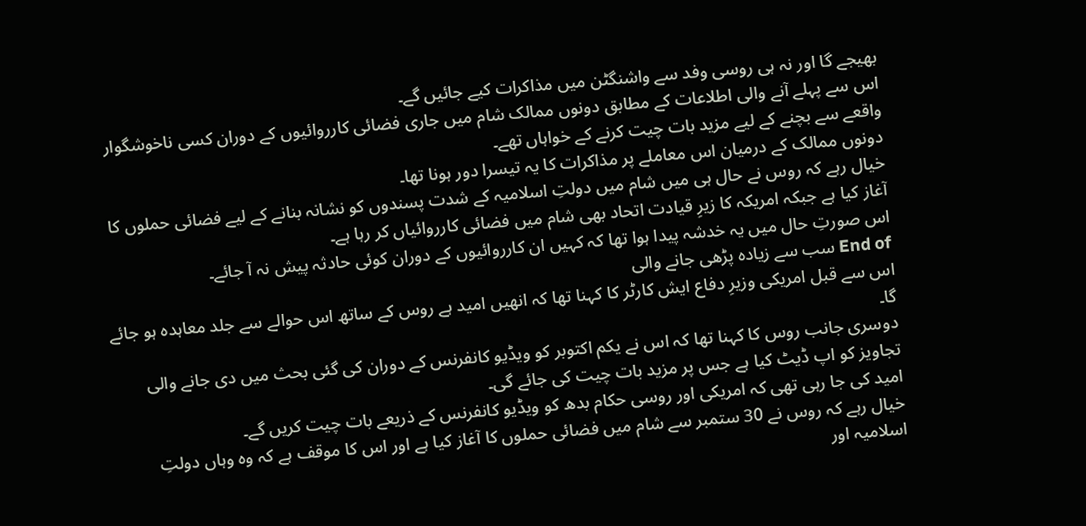بھیجے گا اور نہ ہی روسی وفد سے واشنگٹن میں مذاکرات کیے جائیں گے۔
اس سے پہلے آنے والی اطلاعات کے مطابق دونوں ممالک شام میں جاری فضائی کارروائیوں کے دوران کسی ناخوشگوار واقعے سے بچنے کے لیے مزید بات چیت کرنے کے خواہاں تھے۔
دونوں ممالک کے درمیان اس معاملے پر مذاکرات کا یہ تیسرا دور ہونا تھا۔
خیال رہے کہ روس نے حال ہی میں شام میں دولتِ اسلامیہ کے شدت پسندوں کو نشانہ بنانے کے لیے فضائی حملوں کا آغاز کیا ہے جبکہ امریکہ کا زیرِ قیادت اتحاد بھی شام میں فضائی کارروائیاں کر رہا ہے۔
اس صورتِ حال میں یہ خدشہ پیدا ہوا تھا کہ کہیں ان کارروائیوں کے دوران کوئی حادثہ پیش نہ آ جائے۔
End of سب سے زیادہ پڑھی جانے والی
اس سے قبل امریکی وزیرِ دفاع ایش کارٹر کا کہنا تھا کہ انھیں امید ہے روس کے ساتھ اس حوالے سے جلد معاہدہ ہو جائے گا۔
دوسری جانب روس کا کہنا تھا کہ اس نے یکم اکتوبر کو ویڈیو کانفرنس کے دوران کی گئی بحث میں دی جانے والی تجاویز کو اپ ڈیٹ کیا ہے جس پر مزید بات چیت کی جائے گی۔
امید کی جا رہی تھی کہ امریکی اور روسی حکام بدھ کو ویڈیو کانفرنس کے ذریعے بات چیت کریں گے۔
خیال رہے کہ روس نے 30 ستمبر سے شام میں فضائی حملوں کا آغاز کیا ہے اور اس کا موقف ہے کہ وہ وہاں دولتِ اسلامیہ اور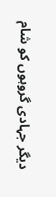دیگر جہادی گروہوں کو شام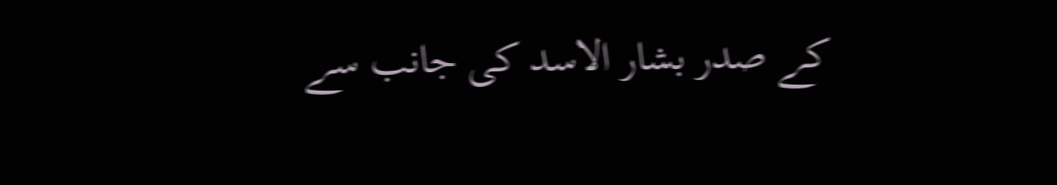کے صدر بشار الاسد کی جانب سے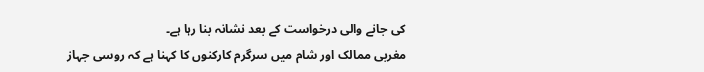کی جانے والی درخواست کے بعد نشانہ بنا رہا ہے۔
مغربی ممالک اور شام میں سرگرم کارکنوں کا کہنا ہے کہ روسی جہاز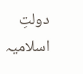دولتِ اسلامیہ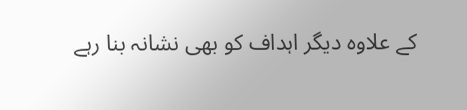کے علاوہ دیگر اہداف کو بھی نشانہ بنا رہے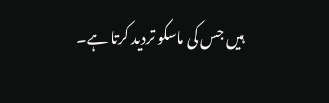ہیں جس کی ماسکو تردید کرتا ہے۔